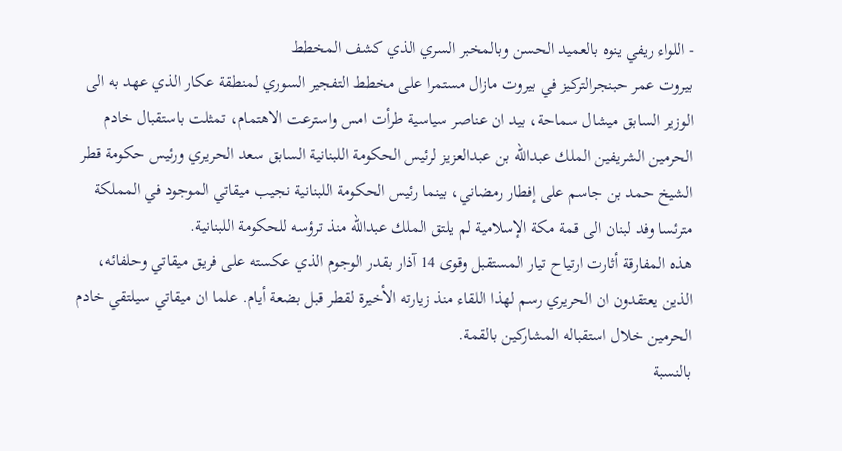- اللواء ريفي ينوه بالعميد الحسن وبالمخبر السري الذي كشف المخطط
بيروت عمر حبنجرالتركيز في بيروت مازال مستمرا على مخطط التفجير السوري لمنطقة عكار الذي عهد به الى الوزير السابق ميشال سماحة، بيد ان عناصر سياسية طرأت امس واسترعت الاهتمام، تمثلت باستقبال خادم الحرمين الشريفين الملك عبدالله بن عبدالعزيز لرئيس الحكومة اللبنانية السابق سعد الحريري ورئيس حكومة قطر الشيخ حمد بن جاسم على إفطار رمضاني، بينما رئيس الحكومة اللبنانية نجيب ميقاتي الموجود في المملكة مترئسا وفد لبنان الى قمة مكة الإسلامية لم يلتق الملك عبدالله منذ ترؤسه للحكومة اللبنانية.
هذه المفارقة أثارت ارتياح تيار المستقبل وقوى 14 آذار بقدر الوجوم الذي عكسته على فريق ميقاتي وحلفائه، الذين يعتقدون ان الحريري رسم لهذا اللقاء منذ زيارته الأخيرة لقطر قبل بضعة أيام. علما ان ميقاتي سيلتقي خادم الحرمين خلال استقباله المشاركين بالقمة.
بالنسبة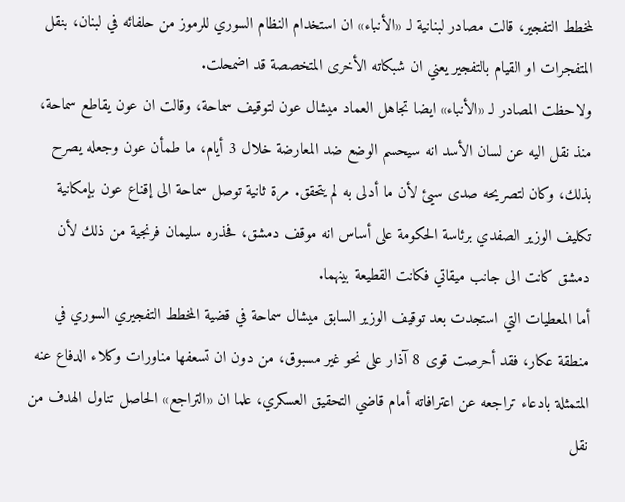لمخطط التفجير، قالت مصادر لبنانية لـ «الأنباء» ان استخدام النظام السوري للرموز من حلفائه في لبنان، بنقل المتفجرات او القيام بالتفجير يعني ان شبكاته الأخرى المتخصصة قد اضمحلت.
ولاحظت المصادر لـ «الأنباء» ايضا تجاهل العماد ميشال عون لتوقيف سماحة، وقالت ان عون يقاطع سماحة، منذ نقل اليه عن لسان الأسد انه سيحسم الوضع ضد المعارضة خلال 3 أيام، ما طمأن عون وجعله يصرح بذلك، وكان لتصريحه صدى سيئ لأن ما أدلى به لم يتحقق. مرة ثانية توصل سماحة الى إقناع عون بإمكانية تكليف الوزير الصفدي برئاسة الحكومة على أساس انه موقف دمشق، فحذره سليمان فرنجية من ذلك لأن دمشق كانت الى جانب ميقاتي فكانت القطيعة بينهما.
أما المعطيات التي استجدت بعد توقيف الوزير السابق ميشال سماحة في قضية المخطط التفجيري السوري في منطقة عكار، فقد أحرصت قوى 8 آذار على نحو غير مسبوق، من دون ان تسعفها مناورات وكلاء الدفاع عنه المتمثلة بادعاء تراجعه عن اعترافاته أمام قاضي التحقيق العسكري، علما ان «التراجع» الحاصل تناول الهدف من نقل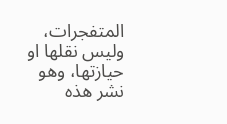المتفجرات، وليس نقلها او حيازتها، وهو نشر هذه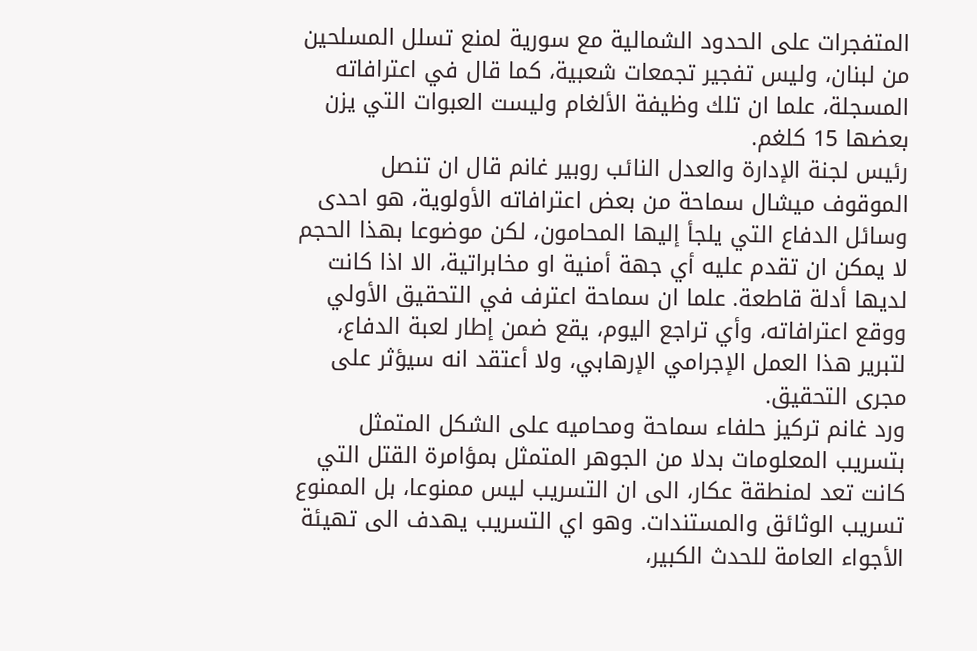المتفجرات على الحدود الشمالية مع سورية لمنع تسلل المسلحين من لبنان، وليس تفجير تجمعات شعبية، كما قال في اعترافاته المسجلة، علما ان تلك وظيفة الألغام وليست العبوات التي يزن بعضها 15 كلغم.
رئيس لجنة الإدارة والعدل النائب روبير غانم قال ان تنصل الموقوف ميشال سماحة من بعض اعترافاته الأولوية، هو احدى وسائل الدفاع التي يلجأ إليها المحامون، لكن موضوعا بهذا الحجم لا يمكن ان تقدم عليه أي جهة أمنية او مخابراتية، الا اذا كانت لديها أدلة قاطعة. علما ان سماحة اعترف في التحقيق الأولي ووقع اعترافاته، وأي تراجع اليوم، يقع ضمن إطار لعبة الدفاع، لتبرير هذا العمل الإجرامي الإرهابي، ولا أعتقد انه سيؤثر على مجرى التحقيق.
ورد غانم تركيز حلفاء سماحة ومحاميه على الشكل المتمثل بتسريب المعلومات بدلا من الجوهر المتمثل بمؤامرة القتل التي كانت تعد لمنطقة عكار، الى ان التسريب ليس ممنوعا، بل الممنوع تسريب الوثائق والمستندات. وهو اي التسريب يهدف الى تهيئة الأجواء العامة للحدث الكبير،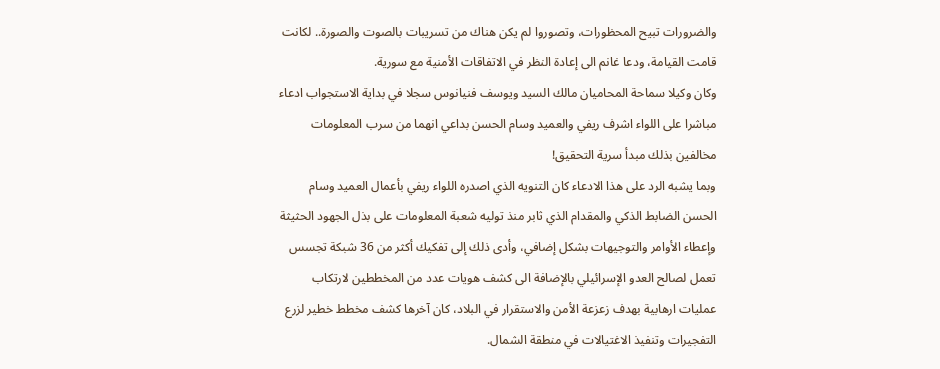والضرورات تبيح المحظورات، وتصوروا لم يكن هناك من تسريبات بالصوت والصورة.. لكانت قامت القيامة، ودعا غانم الى إعادة النظر في الاتفاقات الأمنية مع سورية.
وكان وكيلا سماحة المحاميان مالك السيد ويوسف فنيانوس سجلا في بداية الاستجواب ادعاء مباشرا على اللواء اشرف ريفي والعميد وسام الحسن بداعي انهما من سرب المعلومات مخالفين بذلك مبدأ سرية التحقيق!
وبما يشبه الرد على هذا الادعاء كان التنويه الذي اصدره اللواء ريفي بأعمال العميد وسام الحسن الضابط الذكي والمقدام الذي ثابر منذ توليه شعبة المعلومات على بذل الجهود الحثيثة وإعطاء الأوامر والتوجيهات بشكل إضافي، وأدى ذلك إلى تفكيك أكثر من 36 شبكة تجسس تعمل لصالح العدو الإسرائيلي بالإضافة الى كشف هويات عدد من المخططين لارتكاب عمليات ارهابية بهدف زعزعة الأمن والاستقرار في البلاد، كان آخرها كشف مخطط خطير لزرع التفجيرات وتنفيذ الاغتيالات في منطقة الشمال.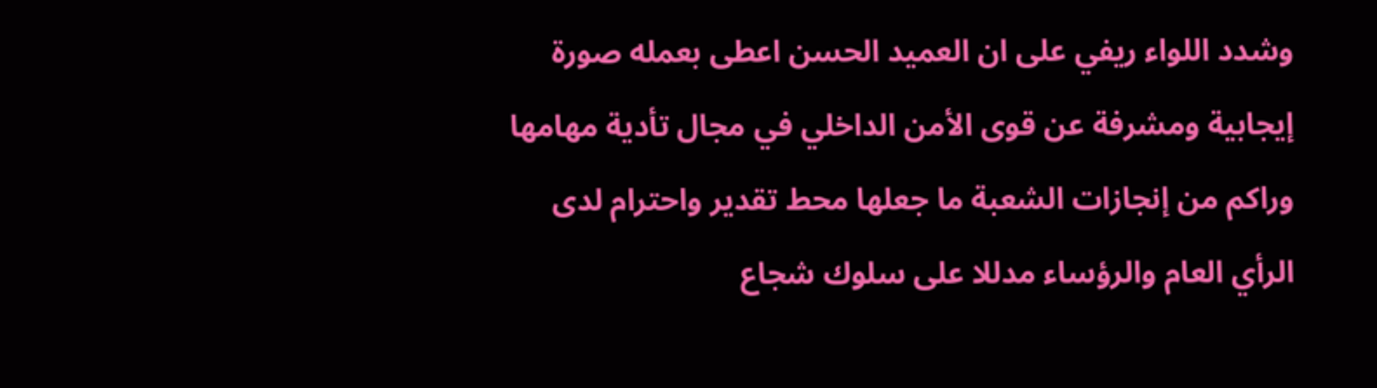وشدد اللواء ريفي على ان العميد الحسن اعطى بعمله صورة إيجابية ومشرفة عن قوى الأمن الداخلي في مجال تأدية مهامها وراكم من إنجازات الشعبة ما جعلها محط تقدير واحترام لدى الرأي العام والرؤساء مدللا على سلوك شجاع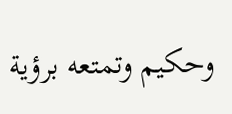وحكيم وتمتعه برؤية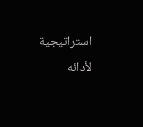استراتيجية لأدائه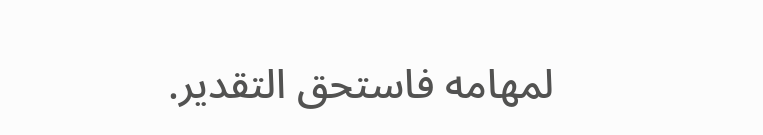لمهامه فاستحق التقدير.